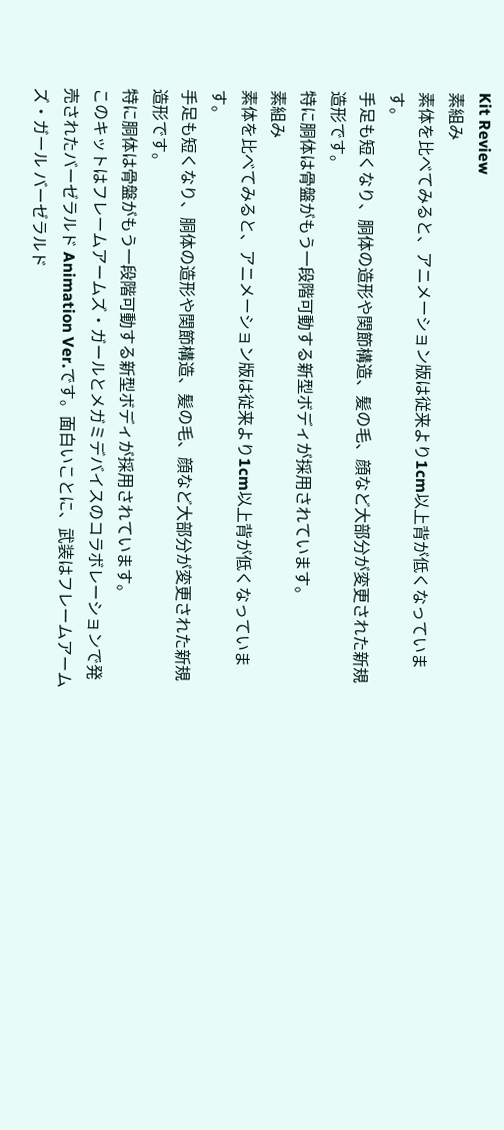Kit Review
素組み
素体を比べてみると、アニメーション版は従来より1cm以上背が低くなっています。
手足も短くなり、胴体の造形や関節構造、髪の毛、顔など大部分が変更された新規造形です。
特に胴体は骨盤がもう一段階可動する新型ボディが採用されています。
素組み
素体を比べてみると、アニメーション版は従来より1cm以上背が低くなっています。
手足も短くなり、胴体の造形や関節構造、髪の毛、顔など大部分が変更された新規造形です。
特に胴体は骨盤がもう一段階可動する新型ボディが採用されています。
このキットはフレームアームズ・ガールとメガミデバイスのコラボレーションで発売されたバーゼラルド Animation Ver.です。面白いことに、武装はフレームアームズ・ガール バーゼラルド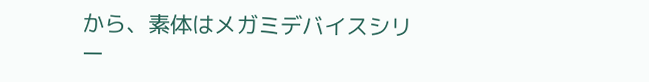から、素体はメガミデバイスシリー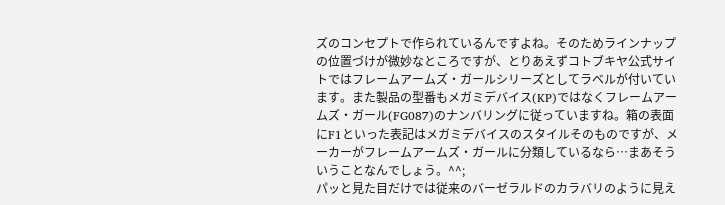ズのコンセプトで作られているんですよね。そのためラインナップの位置づけが微妙なところですが、とりあえずコトブキヤ公式サイトではフレームアームズ・ガールシリーズとしてラベルが付いています。また製品の型番もメガミデバイス(KP)ではなくフレームアームズ・ガール(FG087)のナンバリングに従っていますね。箱の表面にF1といった表記はメガミデバイスのスタイルそのものですが、メーカーがフレームアームズ・ガールに分類しているなら…まあそういうことなんでしょう。^^;
パッと見た目だけでは従来のバーゼラルドのカラバリのように見え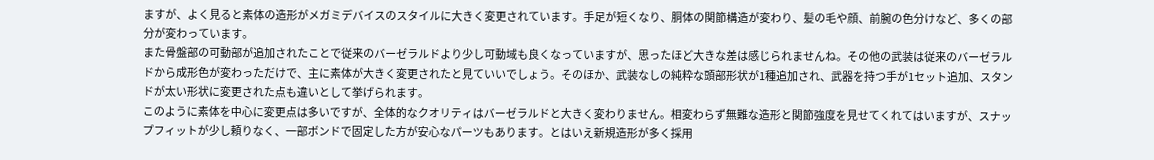ますが、よく見ると素体の造形がメガミデバイスのスタイルに大きく変更されています。手足が短くなり、胴体の関節構造が変わり、髪の毛や顔、前腕の色分けなど、多くの部分が変わっています。
また骨盤部の可動部が追加されたことで従来のバーゼラルドより少し可動域も良くなっていますが、思ったほど大きな差は感じられませんね。その他の武装は従来のバーゼラルドから成形色が変わっただけで、主に素体が大きく変更されたと見ていいでしょう。そのほか、武装なしの純粋な頭部形状が1種追加され、武器を持つ手が1セット追加、スタンドが太い形状に変更された点も違いとして挙げられます。
このように素体を中心に変更点は多いですが、全体的なクオリティはバーゼラルドと大きく変わりません。相変わらず無難な造形と関節強度を見せてくれてはいますが、スナップフィットが少し頼りなく、一部ボンドで固定した方が安心なパーツもあります。とはいえ新規造形が多く採用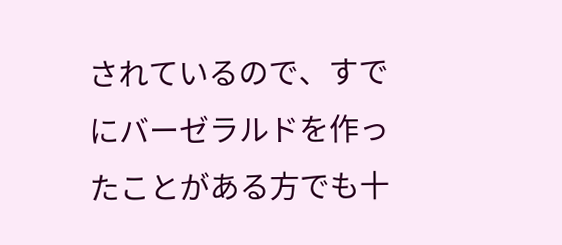されているので、すでにバーゼラルドを作ったことがある方でも十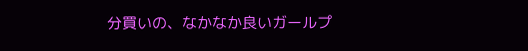分買いの、なかなか良いガールプ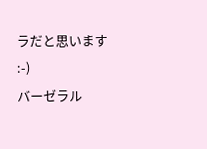ラだと思います :-)
バーゼラル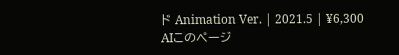ド Animation Ver. | 2021.5 | ¥6,300
AIこのページ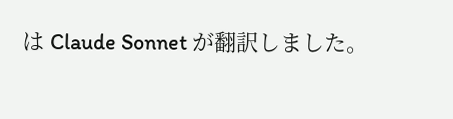は Claude Sonnet が翻訳しました。